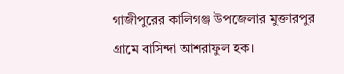গাজীপুরের কালিগঞ্জ উপজেলার মুক্তারপুর গ্রামে বাসিন্দা আশরাফুল হক।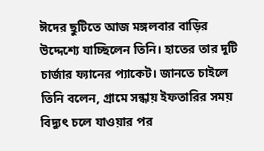ঈদের ছুটিতে আজ মঙ্গলবার বাড়ির উদ্দেশ্যে যাচ্ছিলেন তিনি। হাতের তার দুটি চার্জার ফ্যানের প্যাকেট। জানতে চাইলে তিনি বলেন, গ্রামে সন্ধায় ইফতারির সময় বিদ্যুৎ চলে যাওয়ার পর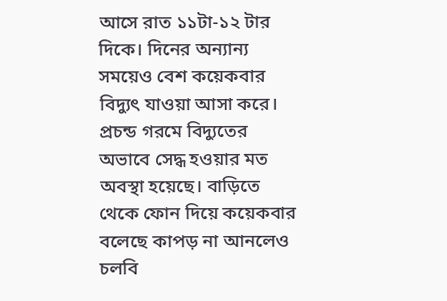আসে রাত ১১টা-১২ টার দিকে। দিনের অন্যান্য সময়েও বেশ কয়েকবার বিদ্যুৎ যাওয়া আসা করে। প্রচন্ড গরমে বিদ্যুতের অভাবে সেদ্ধ হওয়ার মত অবস্থা হয়েছে। বাড়িতে থেকে ফোন দিয়ে কয়েকবার বলেছে কাপড় না আনলেও চলবি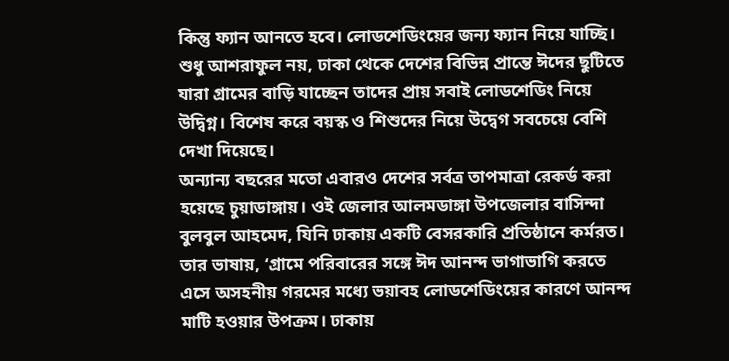কিন্তু ফ্যান আনতে হবে। লোডশেডিংয়ের জন্য ফ্যান নিয়ে যাচ্ছি।
শুধু আশরাফুল নয়, ঢাকা থেকে দেশের বিভিন্ন প্রান্তে ঈদের ছুটিতে যারা গ্রামের বাড়ি যাচ্ছেন তাদের প্রায় সবাই লোডশেডিং নিয়ে উদ্বিগ্ন। বিশেষ করে বয়স্ক ও শিশুদের নিয়ে উদ্বেগ সবচেয়ে বেশি দেখা দিয়েছে।
অন্যান্য বছরের মতো এবারও দেশের সর্বত্র তাপমাত্রা রেকর্ড করা হয়েছে চুয়াডাঙ্গায়। ওই জেলার আলমডাঙ্গা উপজেলার বাসিন্দা বুলবুল আহমেদ, যিনি ঢাকায় একটি বেসরকারি প্রতিষ্ঠানে কর্মরত।
তার ভাষায়, ‘গ্রামে পরিবারের সঙ্গে ঈদ আনন্দ ভাগাভাগি করতে এসে অসহনীয় গরমের মধ্যে ভয়াবহ লোডশেডিংয়ের কারণে আনন্দ মাটি হওয়ার উপক্রম। ঢাকায়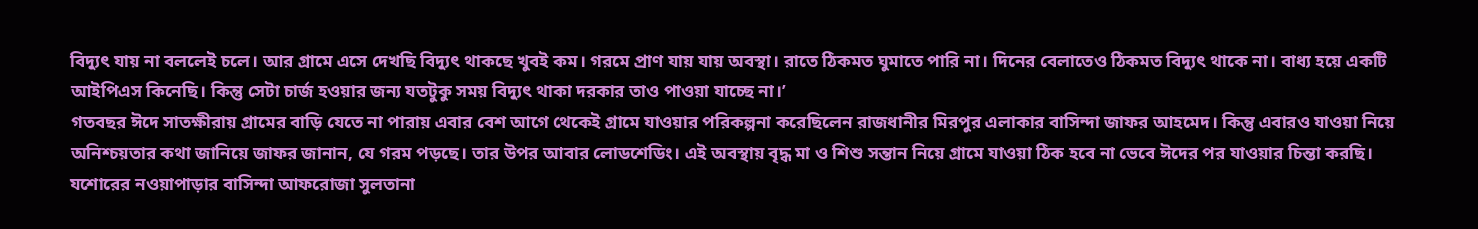বিদ্যুৎ যায় না বললেই চলে। আর গ্রামে এসে দেখছি বিদ্যুৎ থাকছে খুবই কম। গরমে প্রাণ যায় যায় অবস্থা। রাতে ঠিকমত ঘুমাতে পারি না। দিনের বেলাতেও ঠিকমত বিদ্যুৎ থাকে না। বাধ্য হয়ে একটি আইপিএস কিনেছি। কিন্তু সেটা চার্জ হওয়ার জন্য যতটুকু সময় বিদ্যুৎ থাকা দরকার তাও পাওয়া যাচ্ছে না।’
গতবছর ঈদে সাতক্ষীরায় গ্রামের বাড়ি যেতে না পারায় এবার বেশ আগে থেকেই গ্রামে যাওয়ার পরিকল্পনা করেছিলেন রাজধানীর মিরপুর এলাকার বাসিন্দা জাফর আহমেদ। কিন্তু এবারও যাওয়া নিয়ে অনিশ্চয়তার কথা জানিয়ে জাফর জানান, যে গরম পড়ছে। তার উপর আবার লোডশেডিং। এই অবস্থায় বৃদ্ধ মা ও শিশু সন্তান নিয়ে গ্রামে যাওয়া ঠিক হবে না ভেবে ঈদের পর যাওয়ার চিন্তা করছি।
যশোরের নওয়াপাড়ার বাসিন্দা আফরোজা সুলতানা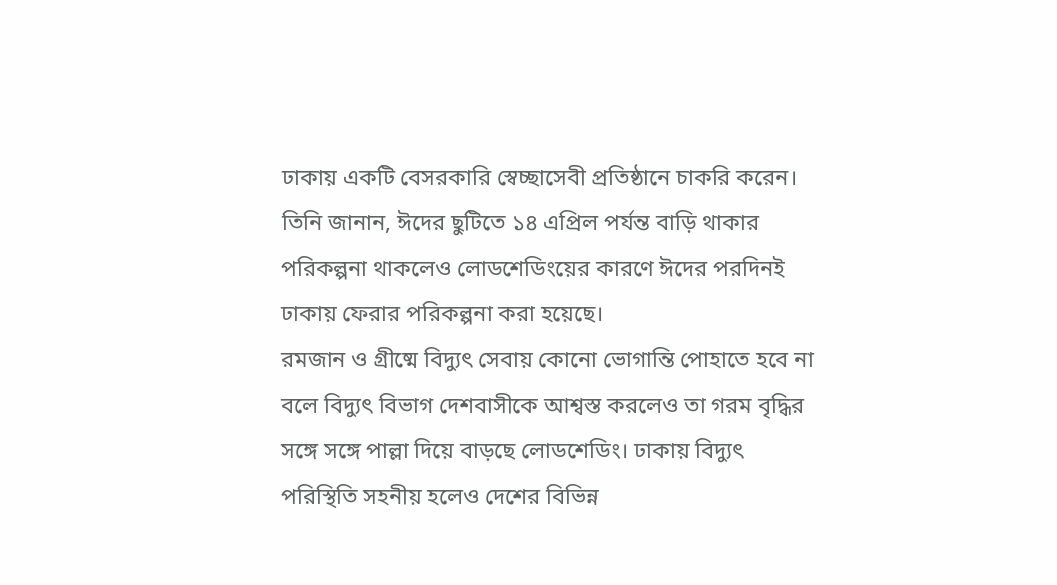ঢাকায় একটি বেসরকারি স্বেচ্ছাসেবী প্রতিষ্ঠানে চাকরি করেন। তিনি জানান, ঈদের ছুটিতে ১৪ এপ্রিল পর্যন্ত বাড়ি থাকার পরিকল্পনা থাকলেও লোডশেডিংয়ের কারণে ঈদের পরদিনই ঢাকায় ফেরার পরিকল্পনা করা হয়েছে।
রমজান ও গ্রীষ্মে বিদ্যুৎ সেবায় কোনো ভোগান্তি পোহাতে হবে না বলে বিদ্যুৎ বিভাগ দেশবাসীকে আশ্বস্ত করলেও তা গরম বৃদ্ধির সঙ্গে সঙ্গে পাল্লা দিয়ে বাড়ছে লোডশেডিং। ঢাকায় বিদ্যুৎ পরিস্থিতি সহনীয় হলেও দেশের বিভিন্ন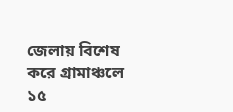জেলায় বিশেষ করে গ্রামাঞ্চলে ১৫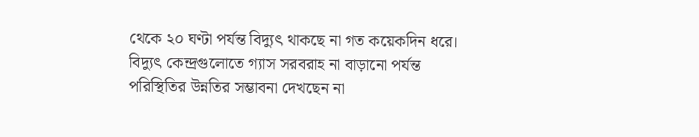থেকে ২০ ঘণ্টা পর্যন্ত বিদ্যুৎ থাকছে না গত কয়েকদিন ধরে।
বিদ্যুৎ কেন্দ্রগুলোতে গ্যাস সরবরাহ না বাড়ানো পর্যন্ত পরিস্থিতির উন্নতির সম্ভাবনা দেখছেন না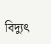বিদ্যুৎ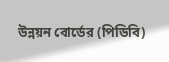উন্নয়ন বোর্ডের (পিডিবি)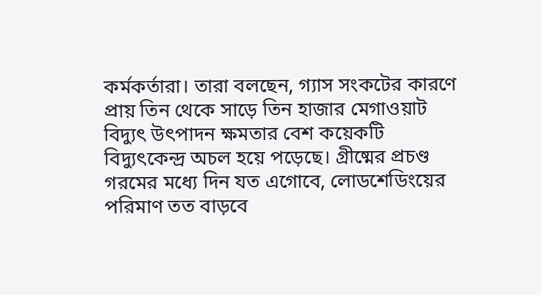কর্মকর্তারা। তারা বলছেন, গ্যাস সংকটের কারণে প্রায় তিন থেকে সাড়ে তিন হাজার মেগাওয়াট বিদ্যুৎ উৎপাদন ক্ষমতার বেশ কয়েকটি বিদ্যুৎকেন্দ্র অচল হয়ে পড়েছে। গ্রীষ্মের প্রচণ্ড গরমের মধ্যে দিন যত এগোবে, লোডশেডিংয়ের পরিমাণ তত বাড়বে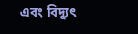এবং বিদ্যুৎ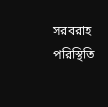সরবরাহ পরিস্থিতি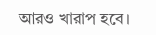আরও খারাপ হবে।